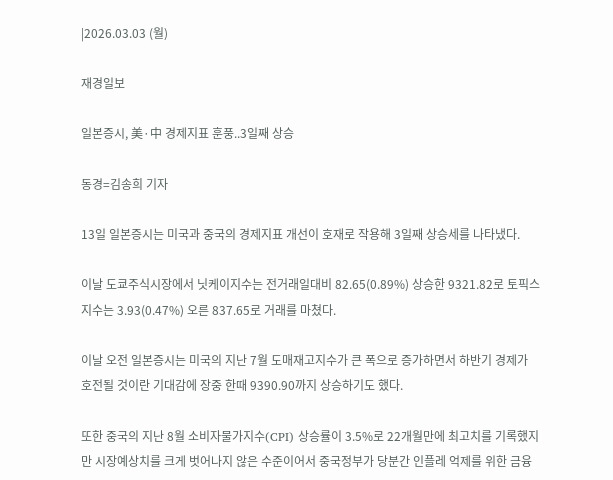|2026.03.03 (월)

재경일보

일본증시, 美·中 경제지표 훈풍..3일째 상승

동경=김송희 기자

13일 일본증시는 미국과 중국의 경제지표 개선이 호재로 작용해 3일째 상승세를 나타냈다.

이날 도쿄주식시장에서 닛케이지수는 전거래일대비 82.65(0.89%) 상승한 9321.82로 토픽스지수는 3.93(0.47%) 오른 837.65로 거래를 마쳤다.

이날 오전 일본증시는 미국의 지난 7월 도매재고지수가 큰 폭으로 증가하면서 하반기 경제가 호전될 것이란 기대감에 장중 한때 9390.90까지 상승하기도 했다.

또한 중국의 지난 8월 소비자물가지수(CPI) 상승률이 3.5%로 22개월만에 최고치를 기록했지만 시장예상치를 크게 벗어나지 않은 수준이어서 중국정부가 당분간 인플레 억제를 위한 금융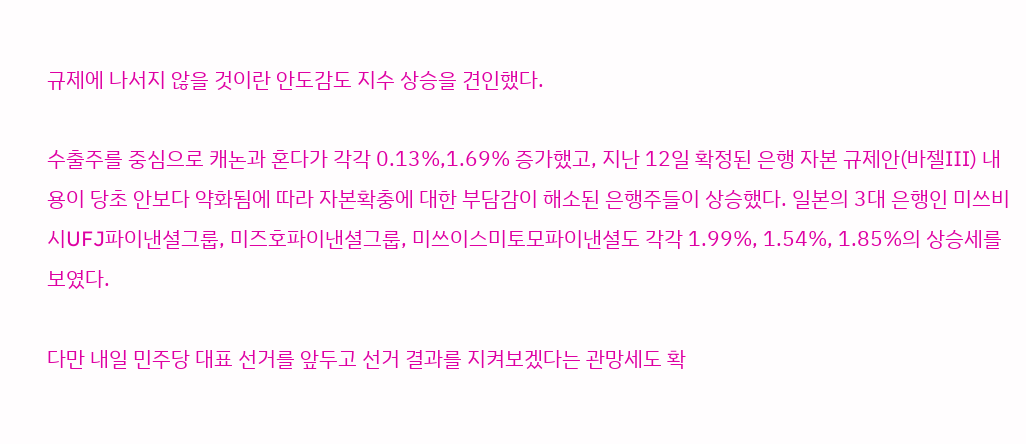규제에 나서지 않을 것이란 안도감도 지수 상승을 견인했다.

수출주를 중심으로 캐논과 혼다가 각각 0.13%,1.69% 증가했고, 지난 12일 확정된 은행 자본 규제안(바젤Ⅲ) 내용이 당초 안보다 약화됨에 따라 자본확충에 대한 부담감이 해소된 은행주들이 상승했다. 일본의 3대 은행인 미쓰비시UFJ파이낸셜그룹, 미즈호파이낸셜그룹, 미쓰이스미토모파이낸셜도 각각 1.99%, 1.54%, 1.85%의 상승세를 보였다.

다만 내일 민주당 대표 선거를 앞두고 선거 결과를 지켜보겠다는 관망세도 확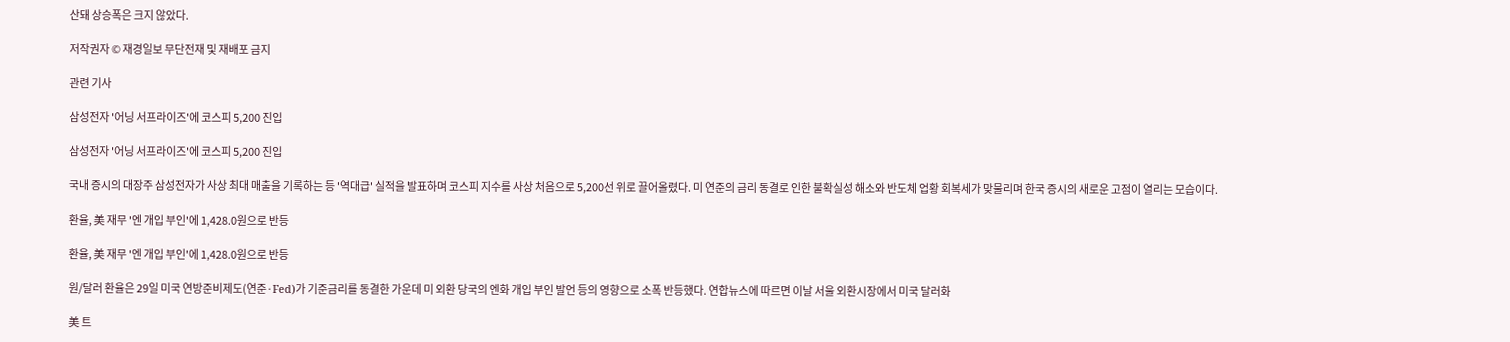산돼 상승폭은 크지 않았다.

저작권자 © 재경일보 무단전재 및 재배포 금지

관련 기사

삼성전자 '어닝 서프라이즈'에 코스피 5,200 진입

삼성전자 '어닝 서프라이즈'에 코스피 5,200 진입

국내 증시의 대장주 삼성전자가 사상 최대 매출을 기록하는 등 '역대급' 실적을 발표하며 코스피 지수를 사상 처음으로 5,200선 위로 끌어올렸다. 미 연준의 금리 동결로 인한 불확실성 해소와 반도체 업황 회복세가 맞물리며 한국 증시의 새로운 고점이 열리는 모습이다.

환율, 美 재무 '엔 개입 부인'에 1,428.0원으로 반등

환율, 美 재무 '엔 개입 부인'에 1,428.0원으로 반등

원/달러 환율은 29일 미국 연방준비제도(연준·Fed)가 기준금리를 동결한 가운데 미 외환 당국의 엔화 개입 부인 발언 등의 영향으로 소폭 반등했다. 연합뉴스에 따르면 이날 서울 외환시장에서 미국 달러화

美 트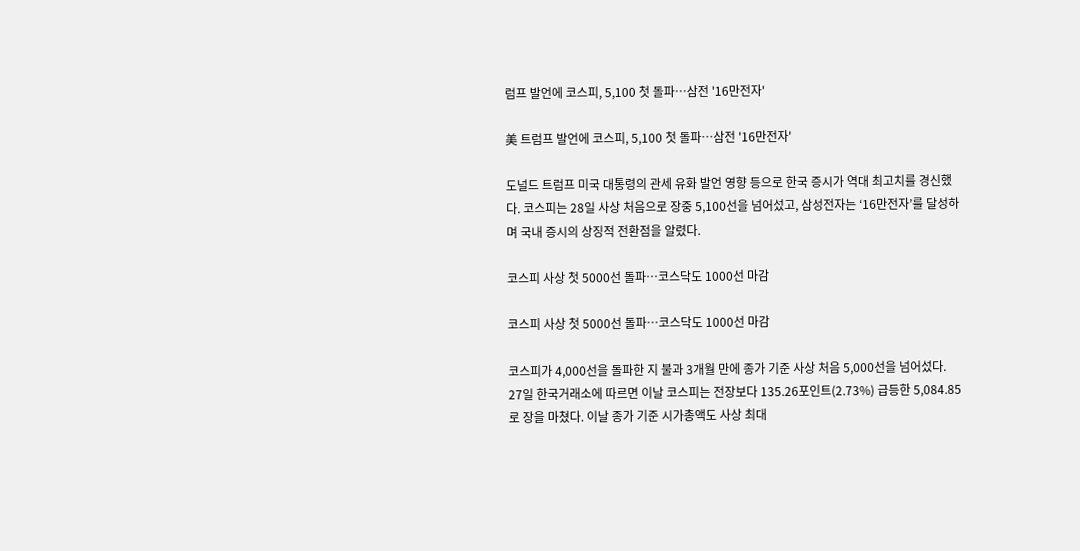럼프 발언에 코스피, 5,100 첫 돌파…삼전 '16만전자'

美 트럼프 발언에 코스피, 5,100 첫 돌파…삼전 '16만전자'

도널드 트럼프 미국 대통령의 관세 유화 발언 영향 등으로 한국 증시가 역대 최고치를 경신했다. 코스피는 28일 사상 처음으로 장중 5,100선을 넘어섰고, 삼성전자는 ‘16만전자’를 달성하며 국내 증시의 상징적 전환점을 알렸다.

코스피 사상 첫 5000선 돌파…코스닥도 1000선 마감

코스피 사상 첫 5000선 돌파…코스닥도 1000선 마감

코스피가 4,000선을 돌파한 지 불과 3개월 만에 종가 기준 사상 처음 5,000선을 넘어섰다. 27일 한국거래소에 따르면 이날 코스피는 전장보다 135.26포인트(2.73%) 급등한 5,084.85로 장을 마쳤다. 이날 종가 기준 시가총액도 사상 최대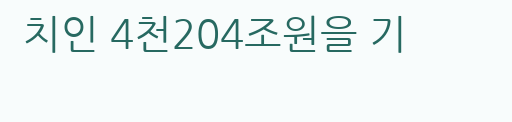치인 4천204조원을 기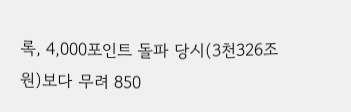록, 4,000포인트 돌파 당시(3천326조원)보다 무려 850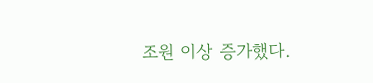조원 이상 증가했다.